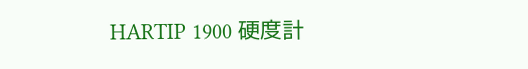HARTIP 1900 硬度計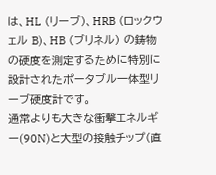は、HL (リーブ)、HRB (ロックウェル B)、HB (ブリネル) の鋳物の硬度を測定するために特別に設計されたポータブル一体型リーブ硬度計です。
通常よりも大きな衝撃エネルギー(90N)と大型の接触チップ(直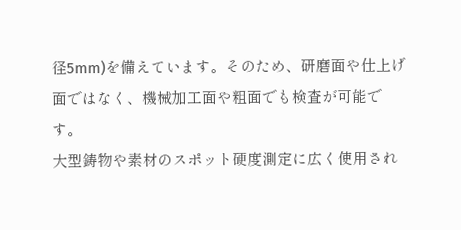径5mm)を備えています。そのため、研磨面や仕上げ面ではなく、機械加工面や粗面でも検査が可能です。
大型鋳物や素材のスポット硬度測定に広く使用され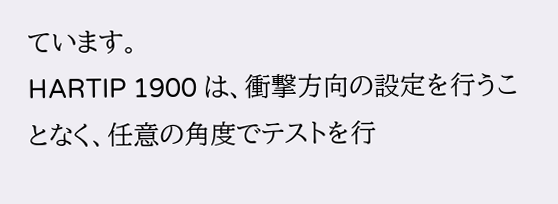ています。
HARTIP 1900 は、衝撃方向の設定を行うことなく、任意の角度でテストを行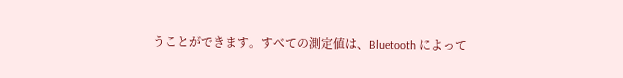うことができます。すべての測定値は、Bluetooth によって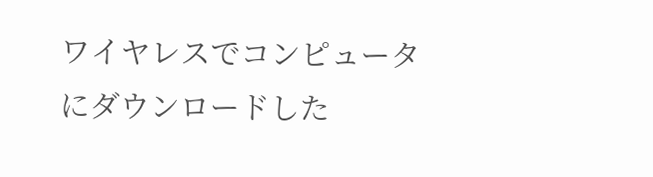ワイヤレスでコンピュータにダウンロードした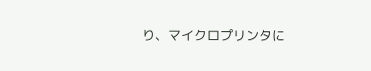り、マイクロプリンタに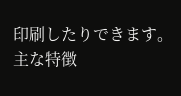印刷したりできます。
主な特徴